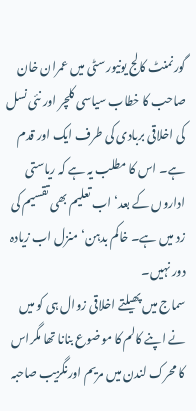گورنمنٹ کالج یونیورسٹی میں عمران خان صاحب کا خطاب سیاسی کلچر اور نئی نسل کی اخلاقی بربادی کی طرف ایک اور قدم ہے۔ اس کا مطلب یہ ہے کہ ریاستی اداروں کے بعد‘ اب تعلیم بھی تقسیم کی زد میں ہے۔ خاکم بدہن‘ منزل اب زیادہ دور نہیں۔
سماج میں پھیلتے اخلاقی زوال ہی کو میں نے اپنے کالم کا موضوع بنانا تھا مگراس کا محرک لندن میں مریم اورنگزیب صاحبہ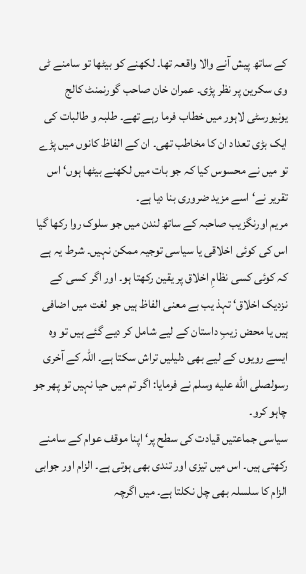کے ساتھ پیش آنے والا واقعہ تھا۔ لکھنے کو بیٹھا تو سامنے ٹی وی سکرین پر نظر پڑی۔ عمران خان صاحب گورنمنٹ کالج یونیورسٹی لاہور میں خطاب فرما رہے تھے۔ طلبہ و طالبات کی ایک بڑی تعداد ان کا مخاطب تھی۔ ان کے الفاظ کانوں میں پڑے تو میں نے محسوس کیا کہ جو بات میں لکھنے بیٹھا ہوں‘ اس تقریر نے‘ اسے مزید ضروری بنا دیا ہے۔
مریم اورنگزیب صاحبہ کے ساتھ لندن میں جو سلوک روا رکھا گیا اس کی کوئی اخلاقی یا سیاسی توجیہ ممکن نہیں۔ شرط یہ ہے کہ کوئی کسی نظامِ اخلاق پر یقین رکھتا ہو۔ اور اگر کسی کے نزدیک اخلاق‘ تہذ یب بے معنی الفاظ ہیں جو لغت میں اضافی ہیں یا محض زیبِ داستان کے لیے شامل کر دیے گئے ہیں تو وہ ایسے رویوں کے لیے بھی دلیلیں تراش سکتا ہے۔ اللہ کے آخری رسولصلى الله عليه وسلم نے فرمایا: اگر تم میں حیا نہیں تو پھر جو چاہو کرو۔
سیاسی جماعتیں قیادت کی سطح پر‘ اپنا موقف عوام کے سامنے رکھتی ہیں۔ اس میں تیزی اور تندی بھی ہوتی ہے۔ الزام اور جوابی الزام کا سلسلہ بھی چل نکلتا ہے۔ میں اگرچہ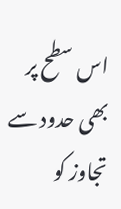اس سطح پر بھی حدود سے تجاوز کو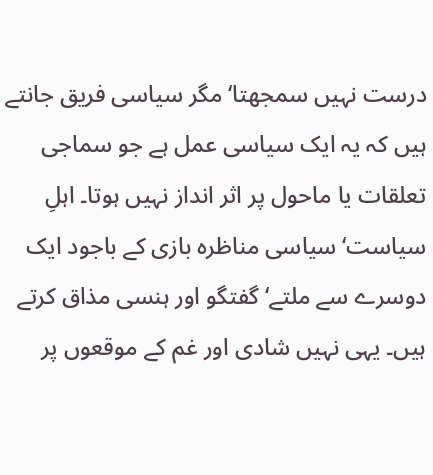درست نہیں سمجھتا‘ مگر سیاسی فریق جانتے ہیں کہ یہ ایک سیاسی عمل ہے جو سماجی تعلقات یا ماحول پر اثر انداز نہیں ہوتا۔ اہلِ سیاست‘ سیاسی مناظرہ بازی کے باجود ایک دوسرے سے ملتے‘ گفتگو اور ہنسی مذاق کرتے ہیں۔ یہی نہیں شادی اور غم کے موقعوں پر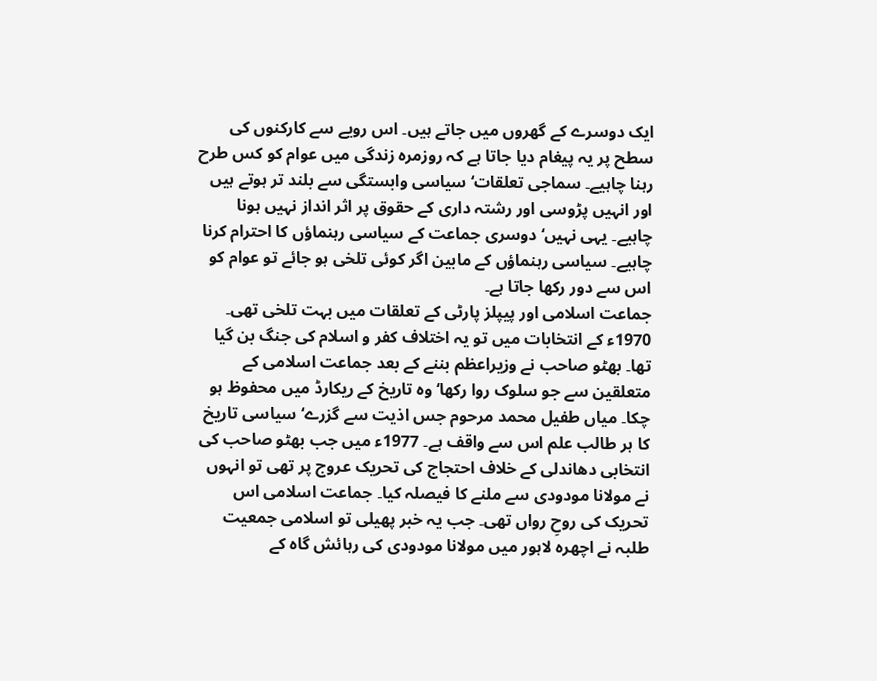ایک دوسرے کے گھروں میں جاتے ہیں۔ اس رویے سے کارکنوں کی سطح پر یہ پیغام دیا جاتا ہے کہ روزمرہ زندگی میں عوام کو کس طرح رہنا چاہیے۔ سماجی تعلقات‘ سیاسی وابستگی سے بلند تر ہوتے ہیں اور انہیں پڑوسی اور رشتہ داری کے حقوق پر اثر انداز نہیں ہونا چاہیے۔ یہی نہیں‘ دوسری جماعت کے سیاسی رہنماؤں کا احترام کرنا چاہیے۔ سیاسی رہنماؤں کے مابین اگر کوئی تلخی ہو جائے تو عوام کو اس سے دور رکھا جاتا ہے۔
جماعت اسلامی اور پیپلز پارٹی کے تعلقات میں بہت تلخی تھی۔ 1970ء کے انتخابات میں تو یہ اختلاف کفر و اسلام کی جنگ بن گیا تھا۔ بھٹو صاحب نے وزیراعظم بننے کے بعد جماعت اسلامی کے متعلقین سے جو سلوک روا رکھا‘ وہ تاریخ کے ریکارڈ میں محفوظ ہو چکا۔ میاں طفیل محمد مرحوم جس اذیت سے گزرے‘ سیاسی تاریخ کا ہر طالب علم اس سے واقف ہے۔ 1977ء میں جب بھٹو صاحب کی انتخابی دھاندلی کے خلاف احتجاج کی تحریک عروج پر تھی تو انہوں نے مولانا مودودی سے ملنے کا فیصلہ کیا۔ جماعت اسلامی اس تحریک کی روحِ رواں تھی۔ جب یہ خبر پھیلی تو اسلامی جمعیت طلبہ نے اچھرہ لاہور میں مولانا مودودی کی رہائش گاہ کے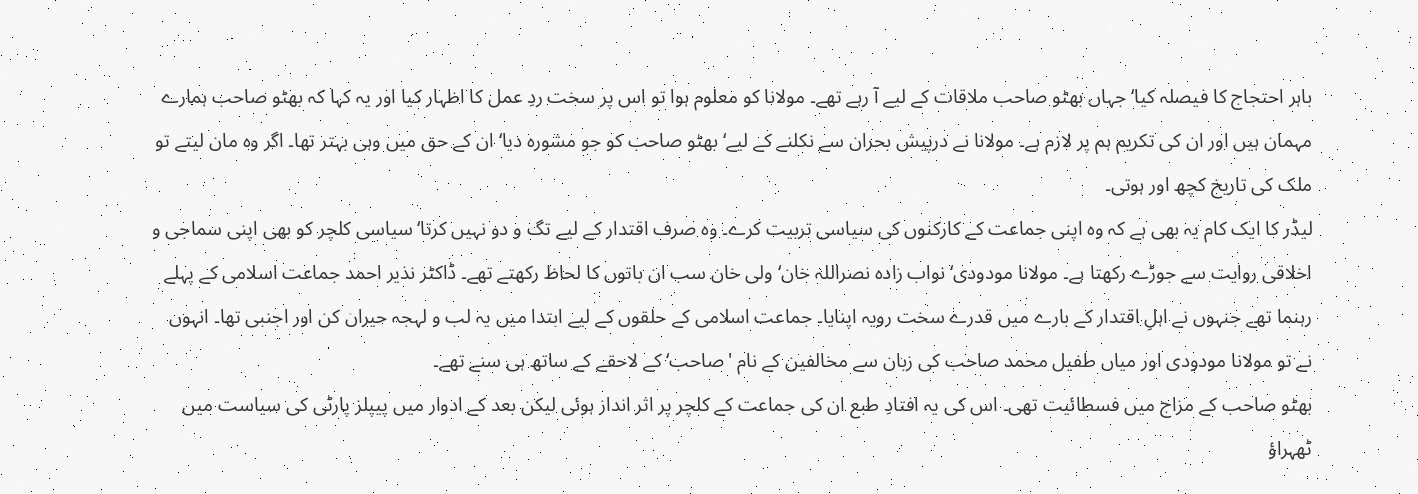باہر احتجاج کا فیصلہ کیا‘ جہاں بھٹو صاحب ملاقات کے لیے آ رہے تھے۔ مولانا کو معلوم ہوا تو اس پر سخت ردِ عمل کا اظہار کیا اور یہ کہا کہ بھٹو صاحب ہمارے مہمان ہیں اور ان کی تکریم ہم پر لازم ہے۔ مولانا نے درپیش بحران سے نکلنے کے لیے‘ بھٹو صاحب کو جو مشورہ دیا‘ ان کے حق میں وہی بہتر تھا۔ اگر وہ مان لیتے تو ملک کی تاریخ کچھ اور ہوتی۔
لیڈر کا ایک کام یہ بھی ہے کہ وہ اپنی جماعت کے کارکنوں کی سیاسی تربیت کرے۔ وہ صرف اقتدار کے لیے تگ و دو نہیں کرتا‘ سیاسی کلچر کو بھی اپنی سماجی و اخلاقی روایت سے جوڑے رکھتا ہے۔ مولانا مودودی‘ نواب زادہ نصراللہ خان‘ ولی خان سب ان باتوں کا لحاظ رکھتے تھے۔ ڈاکٹر نذیر احمد جماعت اسلامی کے پہلے رہنما تھے جنہوں نے اہلِ اقتدار کے بارے میں قدرے سخت رویہ اپنایا۔ جماعت اسلامی کے حلقوں کے لیے ابتدا میں یہ لب و لہجہ حیران کن اور اجنبی تھا۔ انہوں نے تو مولانا مودودی اور میاں طفیل محمد صاحب کی زبان سے مخالفین کے نام 'صاحب‘ کے لاحقے کے ساتھ ہی سنے تھے۔
بھٹو صاحب کے مزاج میں فسطائیت تھی۔ اس کی یہ افتادِ طبع ان کی جماعت کے کلچر پر اثر انداز ہوئی لیکن بعد کے ادوار میں پیپلز پارٹی کی سیاست میں ٹھہراؤ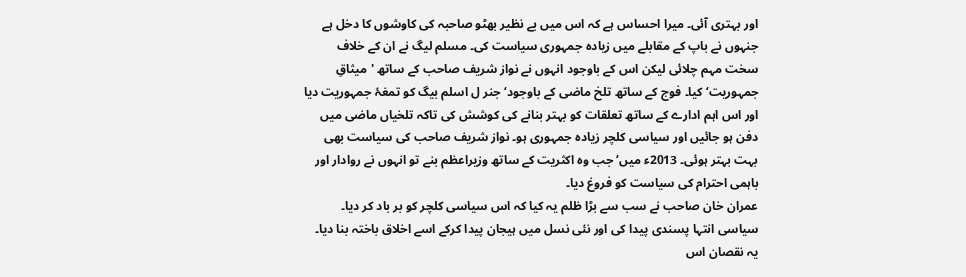اور بہتری آئی۔ میرا احساس ہے کہ اس میں بے نظیر بھٹو صاحبہ کی کاوشوں کا دخل ہے جنہوں نے باپ کے مقابلے میں زیادہ جمہوری سیاست کی۔ مسلم لیگ نے ان کے خلاف سخت مہم چلائی لیکن اس کے باوجود انہوں نے نواز شریف صاحب کے ساتھ 'میثاقِ جمہوریت‘ کیا۔ فوج کے ساتھ تلخ ماضی کے باوجود‘ جنر ل اسلم بیگ کو تمغۂ جمہوریت دیا اور اس اہم ادارے کے ساتھ تعلقات کو بہتر بنانے کی کوشش کی تاکہ تلخیاں ماضی میں دفن ہو جائیں اور سیاسی کلچر زیادہ جمہوری ہو۔ نواز شریف صاحب کی سیاست بھی بہت بہتر ہوئی۔ 2013ء میں‘ جب وہ اکثریت کے ساتھ وزیراعظم بنے تو انہوں نے روادار اور باہمی احترام کی سیاست کو فروغ دیا۔
عمران خان صاحب نے سب سے بڑا ظلم یہ کیا کہ اس سیاسی کلچر کو بر باد کر دیا۔ سیاسی انتہا پسندی پیدا کی اور نئی نسل میں ہیجان پیدا کرکے اسے اخلاق باختہ بنا دیا۔ یہ نقصان اس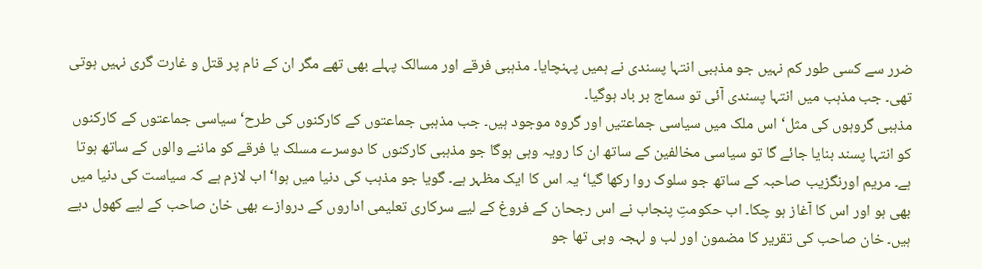ضرر سے کسی طور کم نہیں جو مذہبی انتہا پسندی نے ہمیں پہنچایا۔ مذہبی فرقے اور مسالک پہلے بھی تھے مگر ان کے نام پر قتل و غارت گری نہیں ہوتی تھی۔ جب مذہب میں انتہا پسندی آئی تو سماج بر باد ہوگیا۔
مذہبی گروہوں کی مثل‘ اس ملک میں سیاسی جماعتیں اور گروہ موجود ہیں۔ جب مذہبی جماعتوں کے کارکنوں کی طرح‘ سیاسی جماعتوں کے کارکنوں کو انتہا پسند بنایا جائے گا تو سیاسی مخالفین کے ساتھ ان کا رویہ وہی ہوگا جو مذہبی کارکنوں کا دوسرے مسلک یا فرقے کو ماننے والوں کے ساتھ ہوتا ہے۔ مریم اورنگزیب صاحبہ کے ساتھ جو سلوک روا رکھا گیا‘ یہ اس کا ایک مظہر ہے۔ گویا جو مذہب کی دنیا میں ہوا‘ اب لازم ہے کہ سیاست کی دنیا میں بھی ہو اور اس کا آغاز ہو چکا۔ اب حکومتِ پنجاب نے اس رجحان کے فروغ کے لیے سرکاری تعلیمی اداروں کے دروازے بھی خان صاحب کے لیے کھول دیے ہیں۔ خان صاحب کی تقریر کا مضمون اور لب و لہجہ وہی تھا جو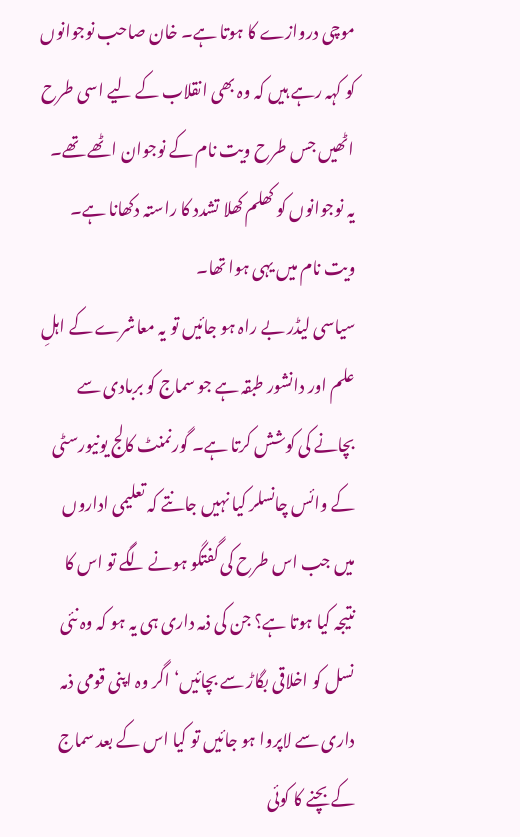موچی دروازے کا ہوتا ہے۔ خان صاحب نوجوانوں کو کہہ رہے ہیں کہ وہ بھی انقلاب کے لیے اسی طرح اٹھیں جس طرح ویت نام کے نوجوان اٹھے تھے۔ یہ نوجوانوں کو کھلم کھلا تشدد کا راستہ دکھانا ہے۔ ویت نام میں یہی ہوا تھا۔
سیاسی لیڈر بے راہ ہو جائیں تو یہ معاشرے کے اہلِ علم اور دانشور طبقہ ہے جو سماج کو بربادی سے بچانے کی کوشش کرتا ہے۔ گورنمنٹ کالج یونیورسٹی کے وائس چانسلر کیا نہیں جانتے کہ تعلیمی اداروں میں جب اس طرح کی گفتگو ہونے لگے تو اس کا نتیجہ کیا ہوتا ہے؟ جن کی ذمہ داری ہی یہ ہو کہ وہ نئی نسل کو اخلاقی بگاڑ سے بچائیں‘ اگر وہ اپنی قومی ذمہ داری سے لاپروا ہو جائیں تو کیا اس کے بعد سماج کے بچنے کا کوئی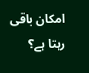امکان باقی رہتا ہے؟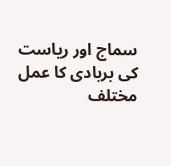سماج اور ریاست کی بربادی کا عمل مختلف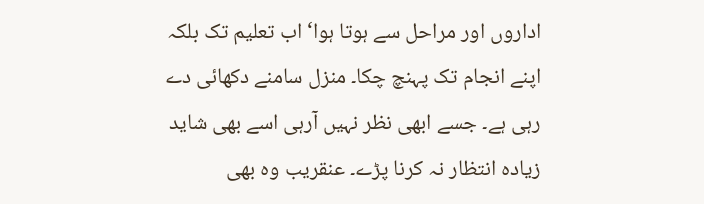اداروں اور مراحل سے ہوتا ہوا‘ اب تعلیم تک بلکہ اپنے انجام تک پہنچ چکا۔ منزل سامنے دکھائی دے رہی ہے۔ جسے ابھی نظر نہیں آرہی اسے بھی شاید زیادہ انتظار نہ کرنا پڑے۔ عنقریب وہ بھی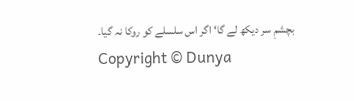بچشمِ سر دیکھ لے گا‘ اگر اس سلسلے کو روکا نہ گیا۔
Copyright © Dunya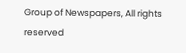Group of Newspapers, All rights reserved